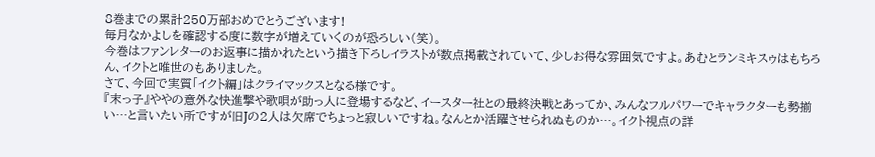8巻までの累計250万部おめでとうございます!
毎月なかよしを確認する度に数字が増えていくのが恐ろしい(笑)。
今巻はファンレターのお返事に描かれたという描き下ろしイラストが数点掲載されていて、少しお得な雰囲気ですよ。あむとランミキスゥはもちろん、イクトと唯世のもありました。
さて、今回で実質「イクト編」はクライマックスとなる様です。
『末っ子』ややの意外な快進撃や歌唄が助っ人に登場するなど、イースター社との最終決戦とあってか、みんなフルパワーでキャラクターも勢揃い…と言いたい所ですが旧Jの2人は欠席でちょっと寂しいですね。なんとか活躍させられぬものか…。イクト視点の詳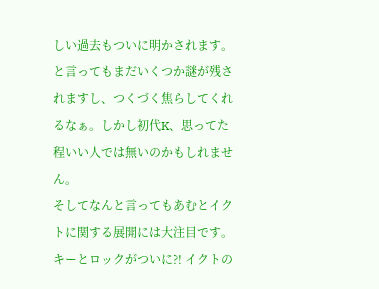しい過去もついに明かされます。と言ってもまだいくつか謎が残されますし、つくづく焦らしてくれるなぁ。しかし初代K、思ってた程いい人では無いのかもしれません。
そしてなんと言ってもあむとイクトに関する展開には大注目です。キーとロックがついに?! イクトの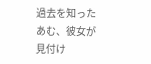過去を知ったあむ、彼女が見付け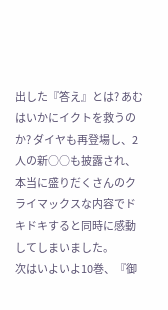出した『答え』とは? あむはいかにイクトを救うのか? ダイヤも再登場し、2人の新○○も披露され、本当に盛りだくさんのクライマックスな内容でドキドキすると同時に感動してしまいました。
次はいよいよ10巻、『御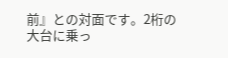前』との対面です。2桁の大台に乗っ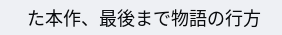た本作、最後まで物語の行方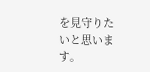を見守りたいと思います。